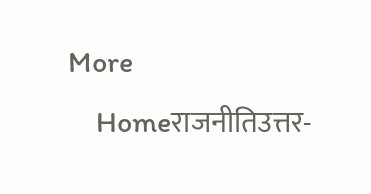More
    Homeराजनीतिउत्तर-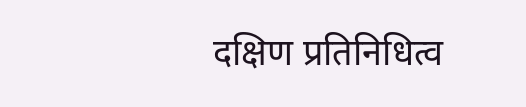दक्षिण प्रतिनिधित्व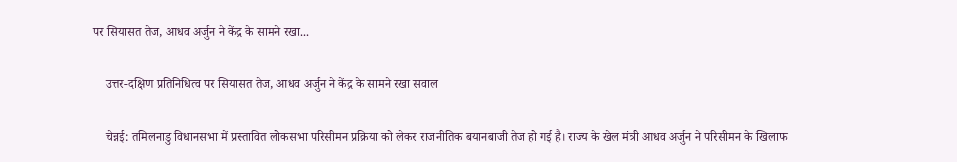पर सियासत तेज, आधव अर्जुन ने केंद्र के सामने रखा...

    उत्तर-दक्षिण प्रतिनिधित्व पर सियासत तेज, आधव अर्जुन ने केंद्र के सामने रखा सवाल

    चेन्नई: तमिलनाडु विधानसभा में प्रस्तावित लोकसभा परिसीमन प्रक्रिया को लेकर राजनीतिक बयानबाजी तेज हो गई है। राज्य के खेल मंत्री आधव अर्जुन ने परिसीमन के खिलाफ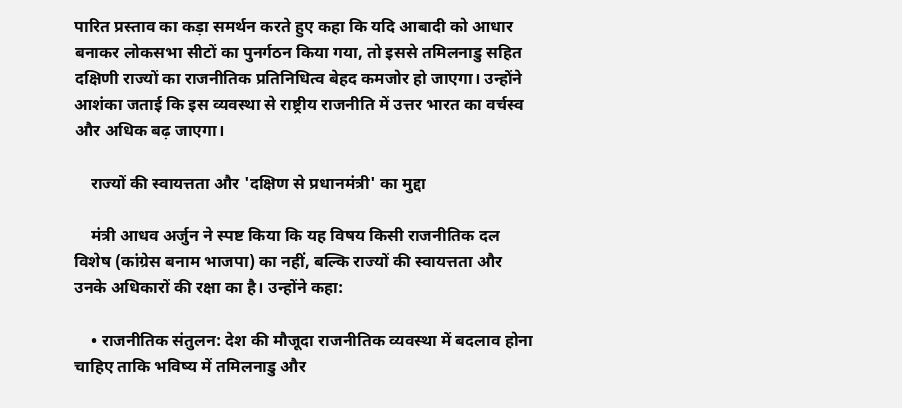पारित प्रस्ताव का कड़ा समर्थन करते हुए कहा कि यदि आबादी को आधार बनाकर लोकसभा सीटों का पुनर्गठन किया गया, तो इससे तमिलनाडु सहित दक्षिणी राज्यों का राजनीतिक प्रतिनिधित्व बेहद कमजोर हो जाएगा। उन्होंने आशंका जताई कि इस व्यवस्था से राष्ट्रीय राजनीति में उत्तर भारत का वर्चस्व और अधिक बढ़ जाएगा।

    राज्यों की स्वायत्तता और 'दक्षिण से प्रधानमंत्री' का मुद्दा

    मंत्री आधव अर्जुन ने स्पष्ट किया कि यह विषय किसी राजनीतिक दल विशेष (कांग्रेस बनाम भाजपा) का नहीं, बल्कि राज्यों की स्वायत्तता और उनके अधिकारों की रक्षा का है। उन्होंने कहा:

    • राजनीतिक संतुलन: देश की मौजूदा राजनीतिक व्यवस्था में बदलाव होना चाहिए ताकि भविष्य में तमिलनाडु और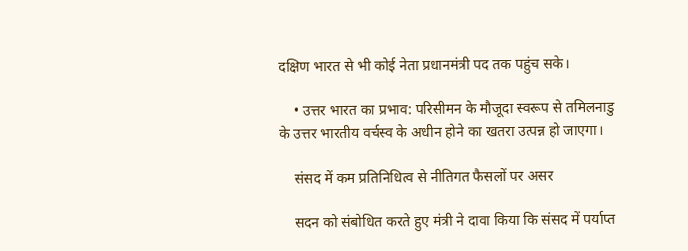दक्षिण भारत से भी कोई नेता प्रधानमंत्री पद तक पहुंच सके।

    • उत्तर भारत का प्रभाव: परिसीमन के मौजूदा स्वरूप से तमिलनाडु के उत्तर भारतीय वर्चस्व के अधीन होने का खतरा उत्पन्न हो जाएगा।

    संसद में कम प्रतिनिधित्व से नीतिगत फैसलों पर असर

    सदन को संबोधित करते हुए मंत्री ने दावा किया कि संसद में पर्याप्त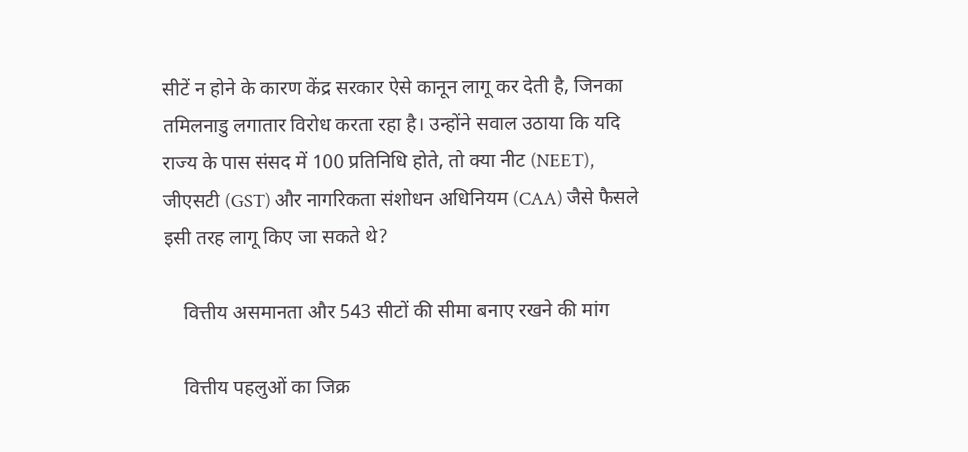सीटें न होने के कारण केंद्र सरकार ऐसे कानून लागू कर देती है, जिनका तमिलनाडु लगातार विरोध करता रहा है। उन्होंने सवाल उठाया कि यदि राज्य के पास संसद में 100 प्रतिनिधि होते, तो क्या नीट (NEET), जीएसटी (GST) और नागरिकता संशोधन अधिनियम (CAA) जैसे फैसले इसी तरह लागू किए जा सकते थे?

    वित्तीय असमानता और 543 सीटों की सीमा बनाए रखने की मांग

    वित्तीय पहलुओं का जिक्र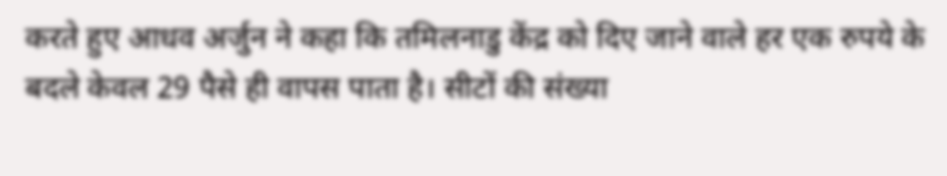करते हुए आधव अर्जुन ने कहा कि तमिलनाडु केंद्र को दिए जाने वाले हर एक रुपये के बदले केवल 29 पैसे ही वापस पाता है। सीटों की संख्या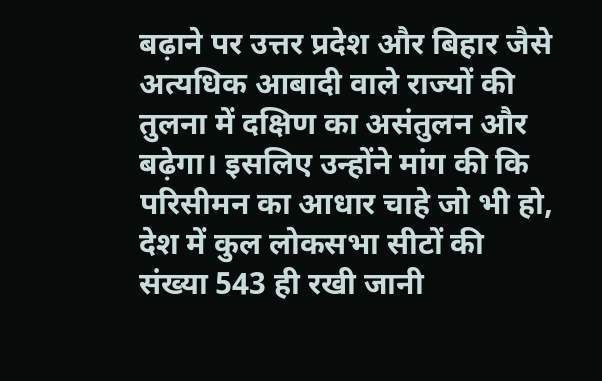बढ़ाने पर उत्तर प्रदेश और बिहार जैसे अत्यधिक आबादी वाले राज्यों की तुलना में दक्षिण का असंतुलन और बढ़ेगा। इसलिए उन्होंने मांग की कि परिसीमन का आधार चाहे जो भी हो, देश में कुल लोकसभा सीटों की संख्या 543 ही रखी जानी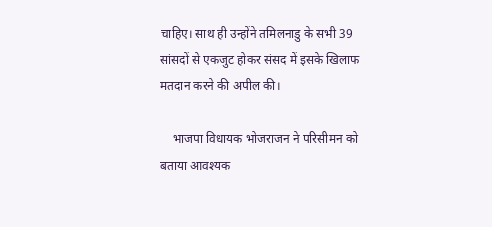चाहिए। साथ ही उन्होंने तमिलनाडु के सभी 39 सांसदों से एकजुट होकर संसद में इसके खिलाफ मतदान करने की अपील की।

    भाजपा विधायक भोजराजन ने परिसीमन को बताया आवश्यक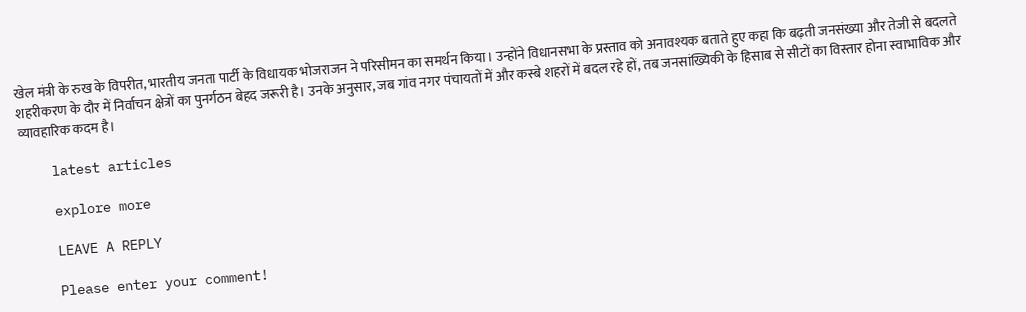खेल मंत्री के रुख के विपरीत, भारतीय जनता पार्टी के विधायक भोजराजन ने परिसीमन का समर्थन किया। उन्होंने विधानसभा के प्रस्ताव को अनावश्यक बताते हुए कहा कि बढ़ती जनसंख्या और तेजी से बदलते शहरीकरण के दौर में निर्वाचन क्षेत्रों का पुनर्गठन बेहद जरूरी है। उनके अनुसार, जब गांव नगर पंचायतों में और कस्बे शहरों में बदल रहे हों, तब जनसांख्यिकी के हिसाब से सीटों का विस्तार होना स्वाभाविक और व्यावहारिक कदम है।

    latest articles

    explore more

    LEAVE A REPLY

    Please enter your comment!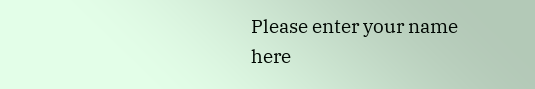Please enter your name here